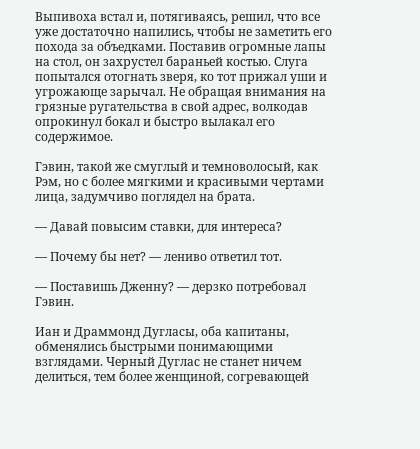Выпивоха встал и, потягиваясь, решил, что все уже достаточно напились, чтобы не заметить его похода за объедками. Поставив огромные лапы на стол, он захрустел бараньей костью. Слуга попытался отогнать зверя, ко тот прижал уши и угрожающе зарычал. Не обращая внимания на грязные ругательства в свой адрес, волкодав опрокинул бокал и быстро вылакал его содержимое.

Гэвин, такой же смуглый и темноволосый, как Рэм, но с более мягкими и красивыми чертами лица, задумчиво поглядел на брата.

— Давай повысим ставки, для интереса?

— Почему бы нет? — лениво ответил тот.

— Поставишь Дженну? — дерзко потребовал Гэвин.

Иан и Драммонд Дугласы, оба капитаны, обменялись быстрыми понимающими взглядами. Черный Дуглас не станет ничем делиться, тем более женщиной, согревающей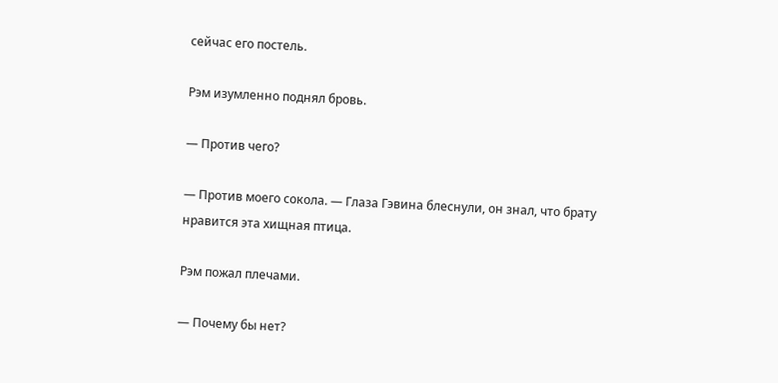сейчас его постель.

Рэм изумленно поднял бровь.

— Против чего?

— Против моего сокола. — Глаза Гэвина блеснули, он знал, что брату нравится эта хищная птица.

Рэм пожал плечами.

— Почему бы нет?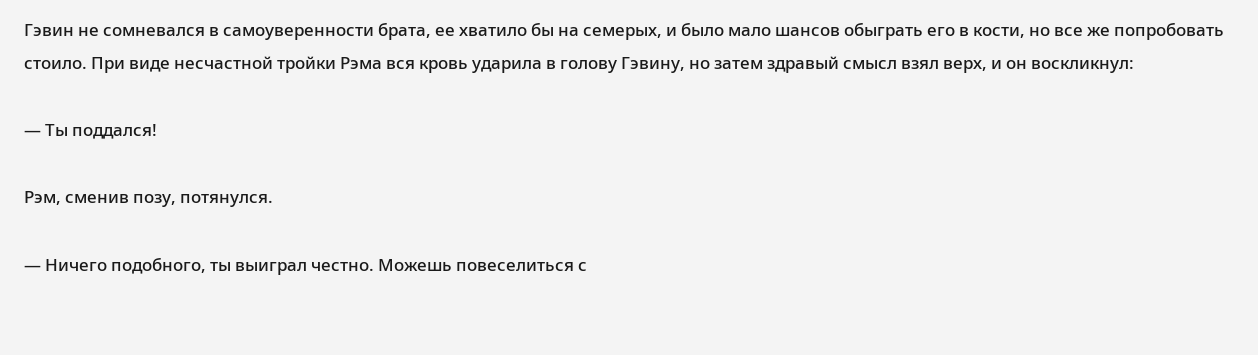Гэвин не сомневался в самоуверенности брата, ее хватило бы на семерых, и было мало шансов обыграть его в кости, но все же попробовать стоило. При виде несчастной тройки Рэма вся кровь ударила в голову Гэвину, но затем здравый смысл взял верх, и он воскликнул:

— Ты поддался!

Рэм, сменив позу, потянулся.

— Ничего подобного, ты выиграл честно. Можешь повеселиться с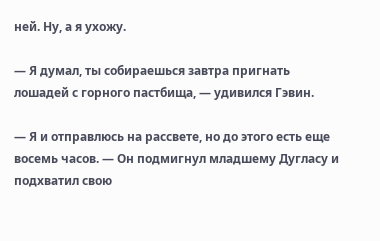ней. Ну, а я ухожу.

— Я думал, ты собираешься завтра пригнать лошадей с горного пастбища, — удивился Гэвин.

— Я и отправлюсь на рассвете, но до этого есть еще восемь часов. — Он подмигнул младшему Дугласу и подхватил свою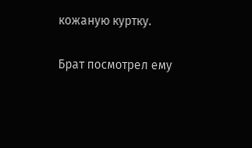кожаную куртку.

Брат посмотрел ему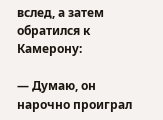вслед, а затем обратился к Камерону:

— Думаю, он нарочно проиграл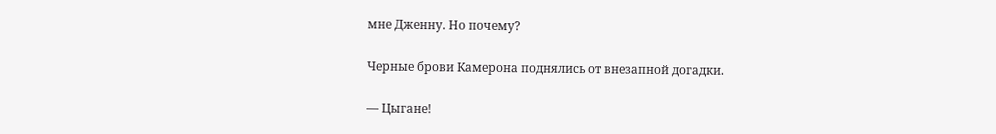мне Дженну. Но почему?

Черные брови Камерона поднялись от внезапной догадки.

— Цыгане!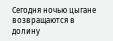Сегодня ночью цыгане возвращаются в долину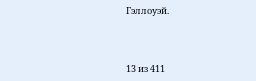Гэллоуэй.



13 из 411